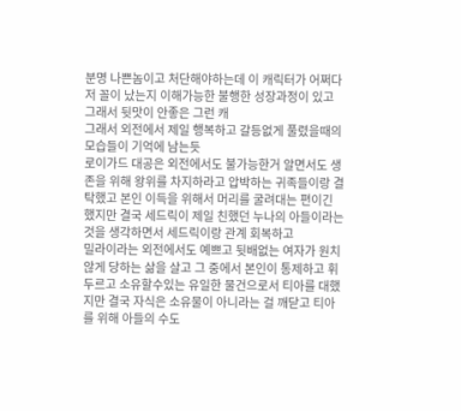분명 나쁜놈이고 처단해야하는데 이 캐릭터가 어쩌다 저 꼴이 났는지 이해가능한 불행한 성장과정이 있고 그래서 뒷맛이 안좋은 그런 캐
그래서 외전에서 제일 행복하고 갈등없게 풀렸을때의 모습들이 기억에 남는듯
로이가드 대공은 외전에서도 불가능한거 알면서도 생존을 위해 왕위를 차지하라고 압박하는 귀족들이랑 결탁했고 본인 이득을 위해서 머리를 굴려대는 편이긴 했지만 결국 세드릭이 제일 친했던 누나의 아들이라는 것을 생각하면서 세드릭이랑 관계 회복하고
밀라이라는 외전에서도 예쁘고 뒷배없는 여자가 원치않게 당하는 삶을 살고 그 중에서 본인이 통제하고 휘두르고 소유할수있는 유일한 물건으로서 티아를 대했지만 결국 자식은 소유물이 아니라는 걸 깨닫고 티아를 위해 아들의 수도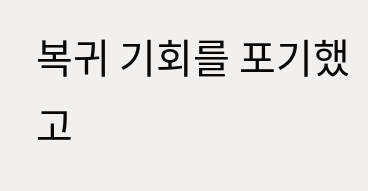복귀 기회를 포기했고